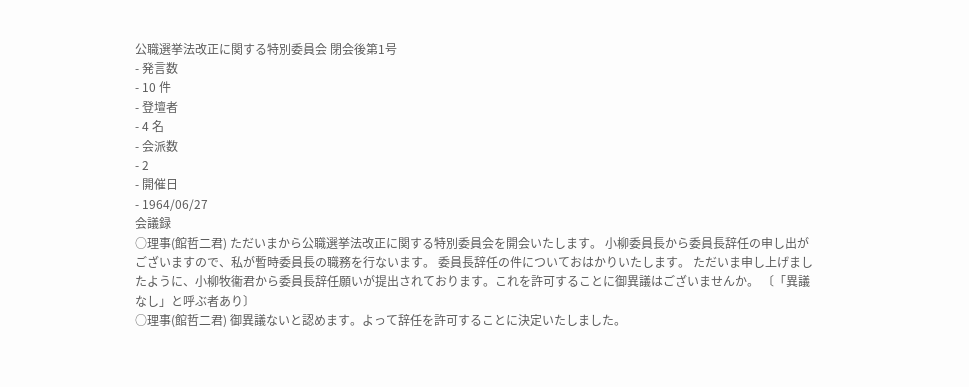公職選挙法改正に関する特別委員会 閉会後第1号
- 発言数
- 10 件
- 登壇者
- 4 名
- 会派数
- 2
- 開催日
- 1964/06/27
会議録
○理事(館哲二君) ただいまから公職選挙法改正に関する特別委員会を開会いたします。 小柳委員長から委員長辞任の申し出がございますので、私が暫時委員長の職務を行ないます。 委員長辞任の件についておはかりいたします。 ただいま申し上げましたように、小柳牧衞君から委員長辞任願いが提出されております。これを許可することに御異議はございませんか。 〔「異議なし」と呼ぶ者あり〕
○理事(館哲二君) 御異議ないと認めます。よって辞任を許可することに決定いたしました。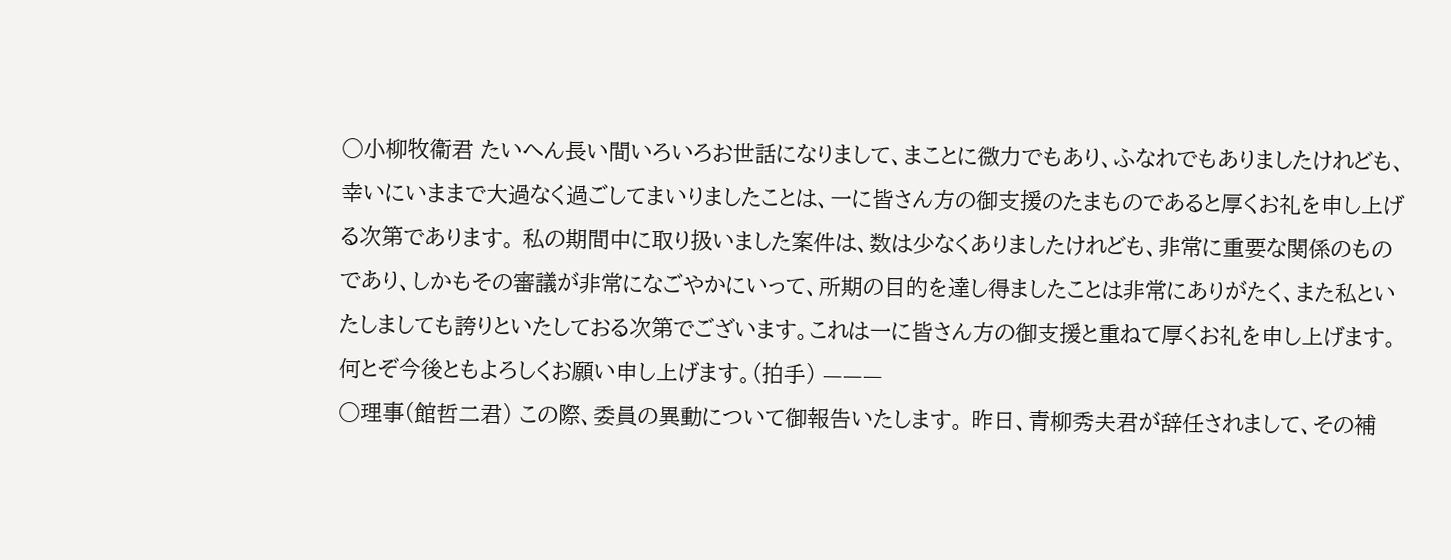○小柳牧衞君 たいへん長い間いろいろお世話になりまして、まことに微力でもあり、ふなれでもありましたけれども、幸いにいままで大過なく過ごしてまいりましたことは、一に皆さん方の御支援のたまものであると厚くお礼を申し上げる次第であります。 私の期間中に取り扱いました案件は、数は少なくありましたけれども、非常に重要な関係のものであり、しかもその審議が非常になごやかにいって、所期の目的を達し得ましたことは非常にありがたく、また私といたしましても誇りといたしておる次第でございます。これは一に皆さん方の御支援と重ねて厚くお礼を申し上げます。何とぞ今後ともよろしくお願い申し上げます。(拍手) ———
○理事(館哲二君) この際、委員の異動について御報告いたします。 昨日、青柳秀夫君が辞任されまして、その補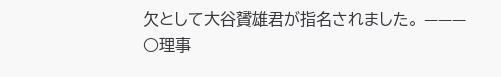欠として大谷贇雄君が指名されました。 ———
○理事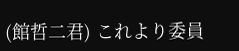(館哲二君) これより委員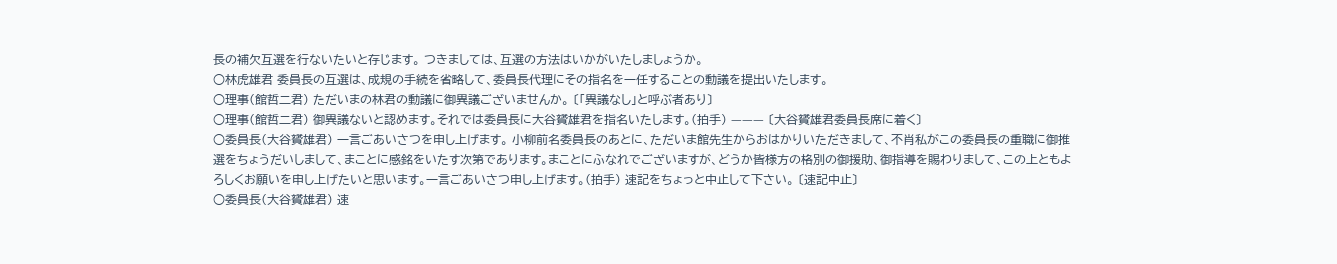長の補欠互選を行ないたいと存じます。 つきましては、互選の方法はいかがいたしましょうか。
○林虎雄君 委員長の互選は、成規の手続を省略して、委員長代理にその指名を一任することの動議を提出いたします。
○理事(館哲二君) ただいまの林君の動議に御異議ございませんか。 〔「異議なし」と呼ぶ者あり〕
○理事(館哲二君) 御異議ないと認めます。それでは委員長に大谷贇雄君を指名いたします。(拍手) ——— 〔大谷贇雄君委員長席に着く〕
○委員長(大谷贇雄君) 一言ごあいさつを申し上げます。 小柳前名委員長のあとに、ただいま館先生からおはかりいただきまして、不肖私がこの委員長の重職に御推選をちょうだいしまして、まことに感銘をいたす次第であります。まことにふなれでございますが、どうか皆様方の格別の御援助、御指導を賜わりまして、この上ともよろしくお願いを申し上げたいと思います。一言ごあいさつ申し上げます。(拍手) 速記をちょっと中止して下さい。 〔速記中止〕
○委員長(大谷贇雄君) 速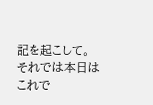記を起こして。 それでは本日はこれで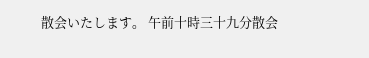散会いたします。 午前十時三十九分散会